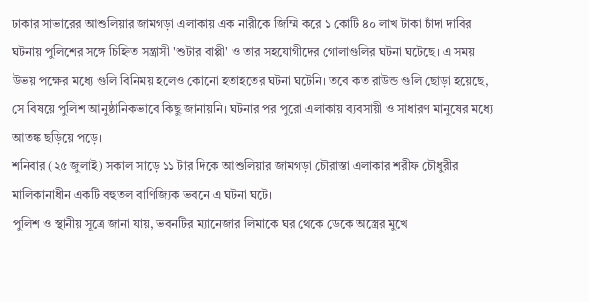ঢাকার সাভারের আশুলিয়ার জামগড়া এলাকায় এক নারীকে জিম্মি করে ১ কোটি ৪০ লাখ টাকা চাঁদা দাবির ঘটনায় পুলিশের সঙ্গে চিহ্নিত সন্ত্রাসী 'শুটার বাপ্পী' ও তার সহযোগীদের গোলাগুলির ঘটনা ঘটেছে। এ সময় উভয় পক্ষের মধ্যে গুলি বিনিময় হলেও কোনো হতাহতের ঘটনা ঘটেনি। তবে কত রাউন্ড গুলি ছোড়া হয়েছে, সে বিষয়ে পুলিশ আনুষ্ঠানিকভাবে কিছু জানায়নি। ঘটনার পর পুরো এলাকায় ব্যবসায়ী ও সাধারণ মানুষের মধ্যে আতঙ্ক ছড়িয়ে পড়ে।
শনিবার (২৫ জুলাই) সকাল সাড়ে ১১ টার দিকে আশুলিয়ার জামগড়া চৌরাস্তা এলাকার শরীফ চৌধুরীর মালিকানাধীন একটি বহুতল বাণিজ্যিক ভবনে এ ঘটনা ঘটে।
পুলিশ ও স্থানীয় সূত্রে জানা যায়, ভবনটির ম্যানেজার লিমাকে ঘর থেকে ডেকে অস্ত্রের মুখে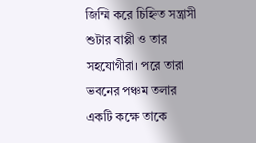জিম্মি করে চিহ্নিত সন্ত্রাসী শুটার বাপ্পী ও তার সহযোগীরা। পরে তারা ভবনের পঞ্চম তলার একটি কক্ষে তাকে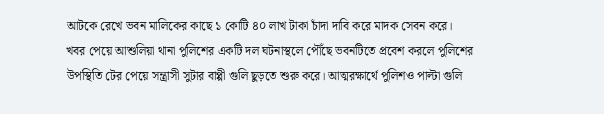আটকে রেখে ভবন মালিকের কাছে ১ কোটি ৪০ লাখ টাকা চাঁদা দাবি করে মাদক সেবন করে।
খবর পেয়ে আশুলিয়া থানা পুলিশের একটি দল ঘটনাস্থলে পৌঁছে ভবনটিতে প্রবেশ করলে পুলিশের উপস্থিতি টের পেয়ে সন্ত্রাসী সুটার বাপ্পী গুলি ছুড়তে শুরু করে। আত্মরক্ষার্থে পুলিশও পাল্টা গুলি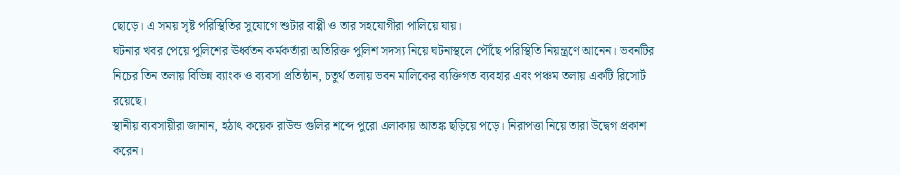ছোড়ে। এ সময় সৃষ্ট পরিস্থিতির সুযোগে শুটার বাপ্পী ও তার সহযোগীরা পালিয়ে যায়।
ঘটনার খবর পেয়ে পুলিশের ঊর্ধ্বতন কর্মকর্তারা অতিরিক্ত পুলিশ সদস্য নিয়ে ঘটনাস্থলে পৌঁছে পরিস্থিতি নিয়ন্ত্রণে আনেন। ভবনটির নিচের তিন তলায় বিভিন্ন ব্যাংক ও ব্যবসা প্রতিষ্ঠান, চতুর্থ তলায় ভবন মালিকের ব্যক্তিগত ব্যবহার এবং পঞ্চম তলায় একটি রিসোর্ট রয়েছে।
স্থানীয় ব্যবসায়ীরা জানান, হঠাৎ কয়েক রাউন্ড গুলির শব্দে পুরো এলাকায় আতঙ্ক ছড়িয়ে পড়ে। নিরাপত্তা নিয়ে তারা উদ্বেগ প্রকাশ করেন।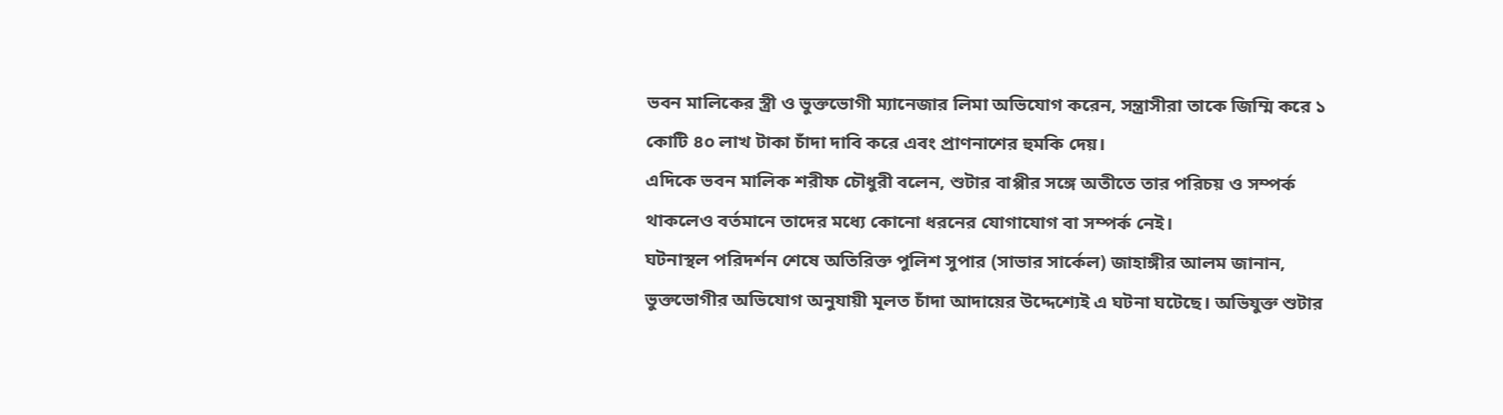ভবন মালিকের স্ত্রী ও ভুক্তভোগী ম্যানেজার লিমা অভিযোগ করেন, সন্ত্রাসীরা তাকে জিম্মি করে ১ কোটি ৪০ লাখ টাকা চাঁদা দাবি করে এবং প্রাণনাশের হুমকি দেয়।
এদিকে ভবন মালিক শরীফ চৌধুরী বলেন, শুটার বাপ্পীর সঙ্গে অতীতে তার পরিচয় ও সম্পর্ক থাকলেও বর্তমানে তাদের মধ্যে কোনো ধরনের যোগাযোগ বা সম্পর্ক নেই।
ঘটনাস্থল পরিদর্শন শেষে অতিরিক্ত পুলিশ সুপার (সাভার সার্কেল) জাহাঙ্গীর আলম জানান, ভুক্তভোগীর অভিযোগ অনুযায়ী মূলত চাঁদা আদায়ের উদ্দেশ্যেই এ ঘটনা ঘটেছে। অভিযুক্ত শুটার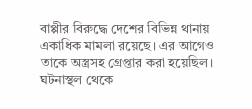বাপ্পীর বিরুদ্ধে দেশের বিভিন্ন থানায় একাধিক মামলা রয়েছে। এর আগেও তাকে অস্ত্রসহ গ্রেপ্তার করা হয়েছিল। ঘটনাস্থল থেকে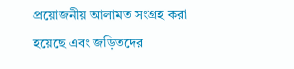প্রয়োজনীয় আলামত সংগ্রহ করা হয়েছে এবং জড়িতদের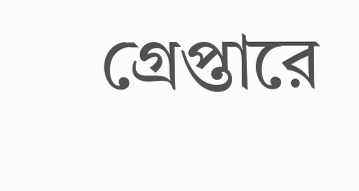গ্রেপ্তারে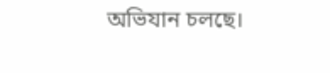অভিযান চলছে।